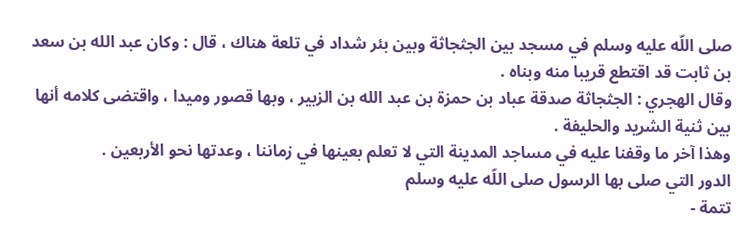صلى اللّه عليه وسلم في مسجد بين الجثجاثة وبين بئر شداد في تلعة هناك ، قال : وكان عبد الله بن سعد بن ثابت قد اقتطع قريبا منه وبناه .
وقال الهجري : الجثجاثة صدقة عباد بن حمزة بن عبد الله بن الزبير ، وبها قصور وميدا ، واقتضى كلامه أنها بين ثنية الشريد والحليفة .
وهذا آخر ما وقفنا عليه في مساجد المدينة التي لا تعلم بعينها في زماننا ، وعدتها نحو الأربعين .
الدور التي صلى بها الرسول صلى اللّه عليه وسلم
تتمة -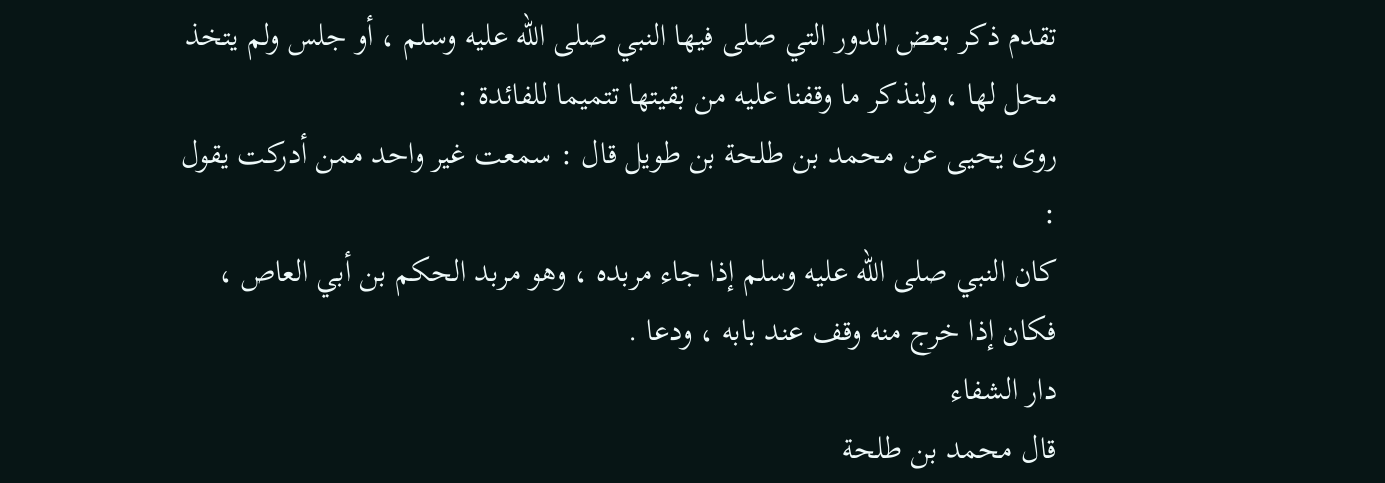تقدم ذكر بعض الدور التي صلى فيها النبي صلى اللّه عليه وسلم ، أو جلس ولم يتخذ محل لها ، ولنذكر ما وقفنا عليه من بقيتها تتميما للفائدة :
روى يحيى عن محمد بن طلحة بن طويل قال : سمعت غير واحد ممن أدركت يقول :
كان النبي صلى اللّه عليه وسلم إذا جاء مربده ، وهو مربد الحكم بن أبي العاص ، فكان إذا خرج منه وقف عند بابه ، ودعا .
دار الشفاء
قال محمد بن طلحة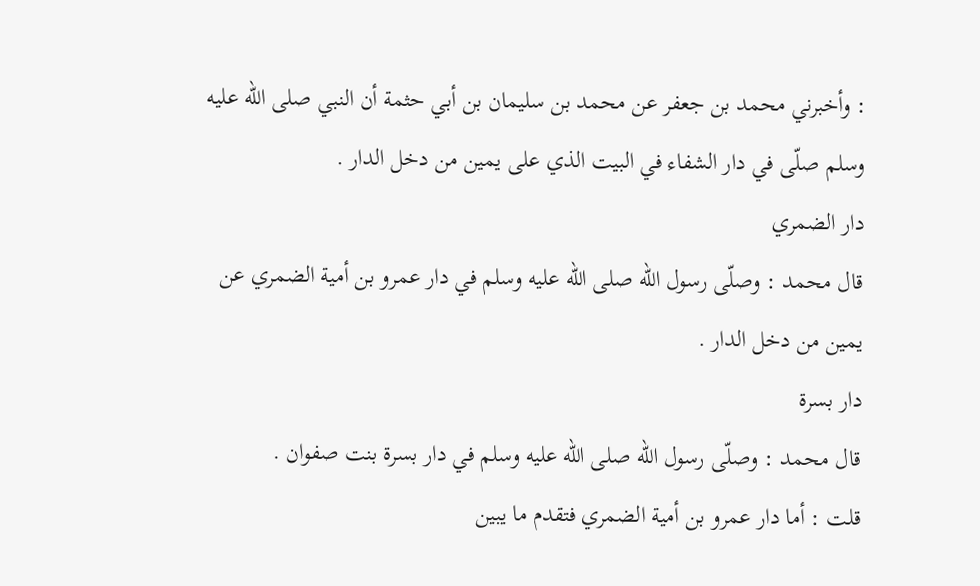: وأخبرني محمد بن جعفر عن محمد بن سليمان بن أبي حثمة أن النبي صلى اللّه عليه وسلم صلّى في دار الشفاء في البيت الذي على يمين من دخل الدار .
دار الضمري
قال محمد : وصلّى رسول الله صلى اللّه عليه وسلم في دار عمرو بن أمية الضمري عن يمين من دخل الدار .
دار بسرة
قال محمد : وصلّى رسول الله صلى اللّه عليه وسلم في دار بسرة بنت صفوان .
قلت : أما دار عمرو بن أمية الضمري فتقدم ما يبين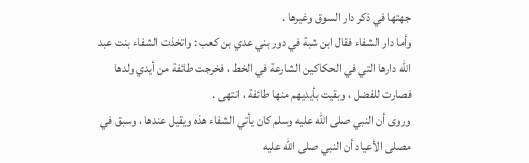جهتها في ذكر دار السوق وغيرها .
وأما دار الشفاء فقال ابن شبة في دور بني عدي بن كعب : واتخذت الشفاء بنت عبد الله دارها التي في الحكاكين الشارعة في الخط ، فخرجت طائفة من أيدي ولدها فصارت للفضل ، وبقيت بأيديهم منها طائفة ، انتهى .
وروى أن النبي صلى اللّه عليه وسلم كان يأتي الشفاء هذه ويقيل عندها ، وسبق في مصلى الأعياد أن النبي صلى اللّه عليه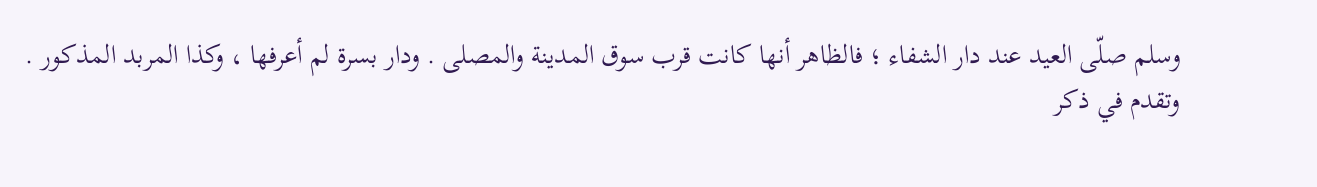وسلم صلّى العيد عند دار الشفاء ؛ فالظاهر أنها كانت قرب سوق المدينة والمصلى . ودار بسرة لم أعرفها ، وكذا المربد المذكور .
وتقدم في ذكر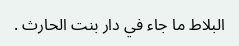البلاط ما جاء في دار بنت الحارث .